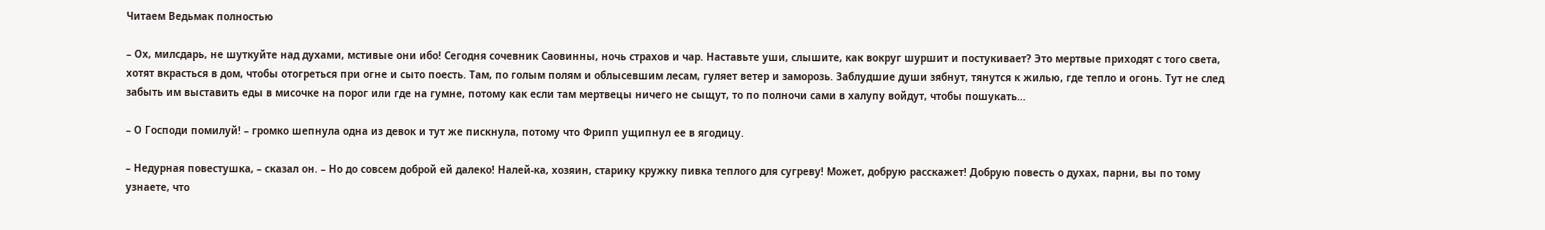Читаем Ведьмак полностью

– Ох, милсдарь, не шуткуйте над духами, мстивые они ибо! Сегодня сочевник Саовинны, ночь страхов и чар. Наставьте уши, слышите, как вокруг шуршит и постукивает? Это мертвые приходят с того света, хотят вкрасться в дом, чтобы отогреться при огне и сыто поесть. Там, по голым полям и облысевшим лесам, гуляет ветер и заморозь. Заблудшие души зябнут, тянутся к жилью, где тепло и огонь. Тут не след забыть им выставить еды в мисочке на порог или где на гумне, потому как если там мертвецы ничего не сыщут, то по полночи сами в халупу войдут, чтобы пошукать…

– О Господи помилуй! – громко шепнула одна из девок и тут же пискнула, потому что Фрипп ущипнул ее в ягодицу.

– Недурная повестушка, – сказал он. – Но до совсем доброй ей далеко! Налей-ка, хозяин, старику кружку пивка теплого для сугреву! Может, добрую расскажет! Добрую повесть о духах, парни, вы по тому узнаете, что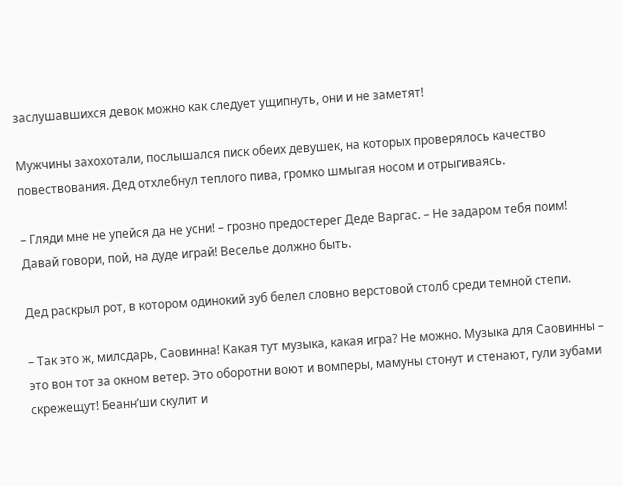заслушавшихся девок можно как следует ущипнуть, они и не заметят!

Мужчины захохотали, послышался писк обеих девушек, на которых проверялось качество повествования. Дед отхлебнул теплого пива, громко шмыгая носом и отрыгиваясь.

– Гляди мне не упейся да не усни! – грозно предостерег Деде Варгас. – Не задаром тебя поим! Давай говори, пой, на дуде играй! Веселье должно быть.

Дед раскрыл рот, в котором одинокий зуб белел словно верстовой столб среди темной степи.

– Так это ж, милсдарь, Саовинна! Какая тут музыка, какая игра? Не можно. Музыка для Саовинны – это вон тот за окном ветер. Это оборотни воют и вомперы, мамуны стонут и стенают, гули зубами скрежещут! Беанн’ши скулит и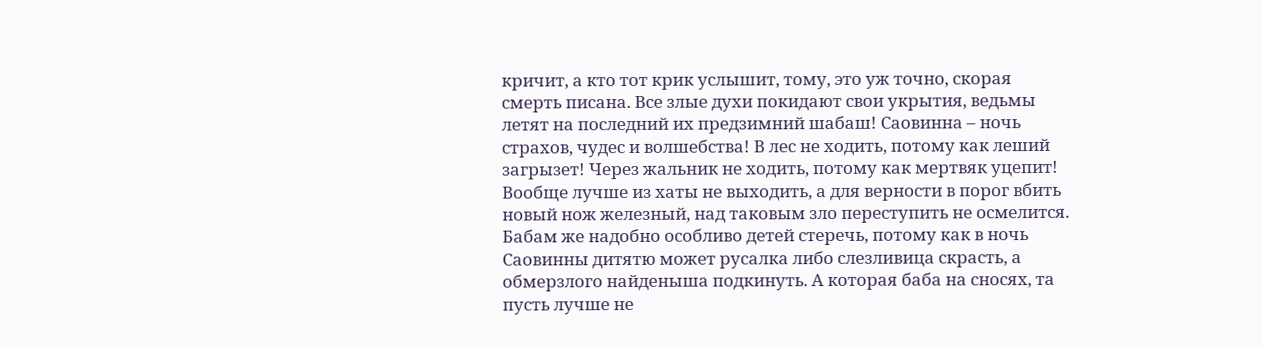кричит, а кто тот крик услышит, тому, это уж точно, скорая смерть писана. Все злые духи покидают свои укрытия, ведьмы летят на последний их предзимний шабаш! Саовинна – ночь страхов, чудес и волшебства! В лес не ходить, потому как леший загрызет! Через жальник не ходить, потому как мертвяк уцепит! Вообще лучше из хаты не выходить, а для верности в порог вбить новый нож железный, над таковым зло переступить не осмелится. Бабам же надобно особливо детей стеречь, потому как в ночь Саовинны дитятю может русалка либо слезливица скрасть, а обмерзлого найденыша подкинуть. А которая баба на сносях, та пусть лучше не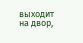выходит на двор,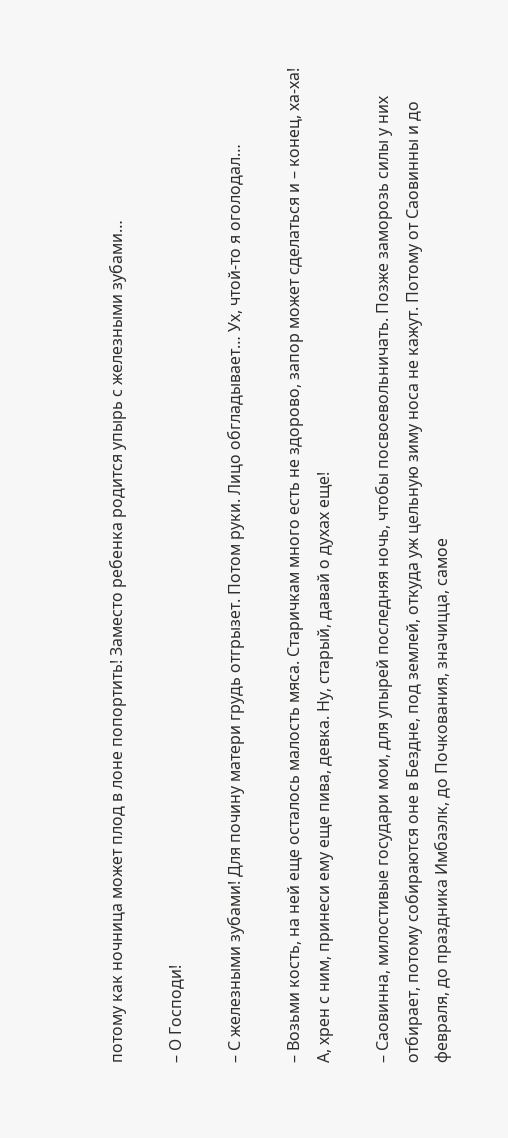потому как ночница может плод в лоне попортить! Заместо ребенка родится упырь с железными зубами…

– О Господи!

– С железными зубами! Для почину матери грудь отгрызет. Потом руки. Лицо обгладывает… Ух, чтой-то я оголодал…

– Возьми кость, на ней еще осталось малость мяса. Старичкам много есть не здорово, запор может сделаться и – конец, ха-ха! А, хрен с ним, принеси ему еще пива, девка. Ну, старый, давай о духах еще!

– Саовинна, милостивые государи мои, для упырей последняя ночь, чтобы посвоевольничать. Позже заморозь силы у них отбирает, потому собираются оне в Бездне, под землей, откуда уж цельную зиму носа не кажут. Потому от Саовинны и до февраля, до праздника Имбаэлк, до Почкования, значицца, самое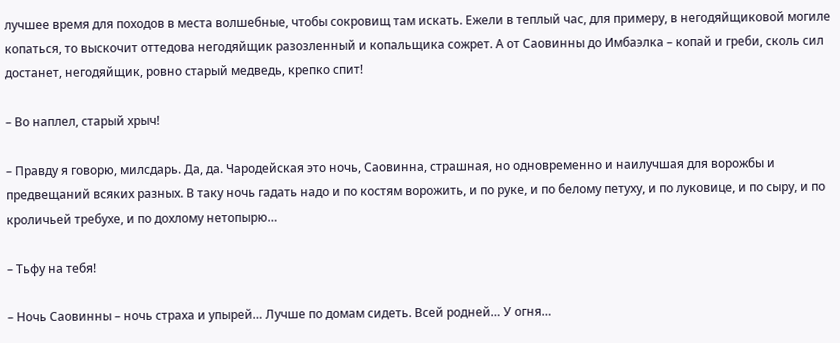лучшее время для походов в места волшебные, чтобы сокровищ там искать. Ежели в теплый час, для примеру, в негодяйщиковой могиле копаться, то выскочит оттедова негодяйщик разозленный и копальщика сожрет. А от Саовинны до Имбаэлка – копай и греби, сколь сил достанет, негодяйщик, ровно старый медведь, крепко спит!

– Во наплел, старый хрыч!

– Правду я говорю, милсдарь. Да, да. Чародейская это ночь, Саовинна, страшная, но одновременно и наилучшая для ворожбы и предвещаний всяких разных. В таку ночь гадать надо и по костям ворожить, и по руке, и по белому петуху, и по луковице, и по сыру, и по кроличьей требухе, и по дохлому нетопырю…

– Тьфу на тебя!

– Ночь Саовинны – ночь страха и упырей… Лучше по домам сидеть. Всей родней… У огня…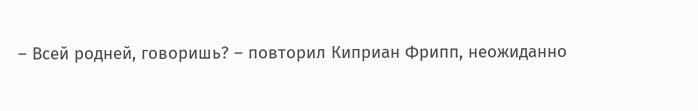– Всей родней, говоришь? – повторил Киприан Фрипп, неожиданно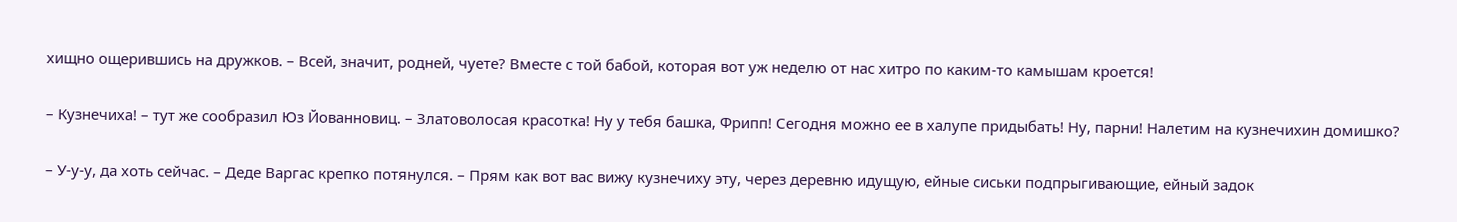хищно ощерившись на дружков. – Всей, значит, родней, чуете? Вместе с той бабой, которая вот уж неделю от нас хитро по каким-то камышам кроется!

– Кузнечиха! – тут же сообразил Юз Йованновиц. – Златоволосая красотка! Ну у тебя башка, Фрипп! Сегодня можно ее в халупе придыбать! Ну, парни! Налетим на кузнечихин домишко?

– У-у-у, да хоть сейчас. – Деде Варгас крепко потянулся. – Прям как вот вас вижу кузнечиху эту, через деревню идущую, ейные сиськи подпрыгивающие, ейный задок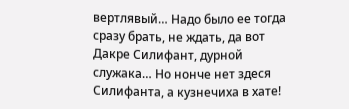вертлявый… Надо было ее тогда сразу брать, не ждать, да вот Дакре Силифант, дурной служака… Но нонче нет здеся Силифанта, а кузнечиха в хате!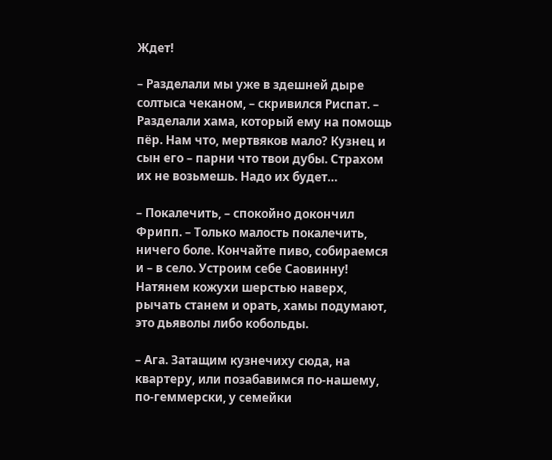Ждет!

– Разделали мы уже в здешней дыре солтыса чеканом, – скривился Риспат. – Разделали хама, который ему на помощь пёр. Нам что, мертвяков мало? Кузнец и сын его – парни что твои дубы. Страхом их не возьмешь. Надо их будет…

– Покалечить, – спокойно докончил Фрипп. – Только малость покалечить, ничего боле. Кончайте пиво, собираемся и – в село. Устроим себе Саовинну! Натянем кожухи шерстью наверх, рычать станем и орать, хамы подумают, это дьяволы либо кобольды.

– Ага. Затащим кузнечиху сюда, на квартеру, или позабавимся по-нашему, по-геммерски, у семейки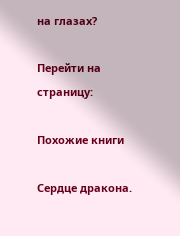на глазах?

Перейти на страницу:

Похожие книги

Сердце дракона.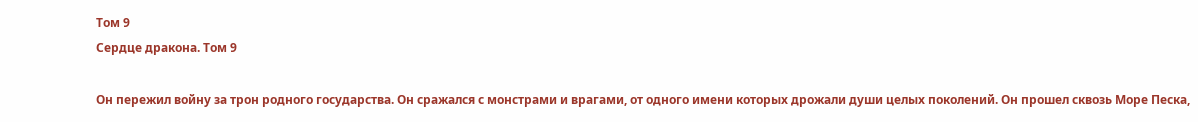Том 9
Сердце дракона. Том 9

Он пережил войну за трон родного государства. Он сражался с монстрами и врагами, от одного имени которых дрожали души целых поколений. Он прошел сквозь Море Песка,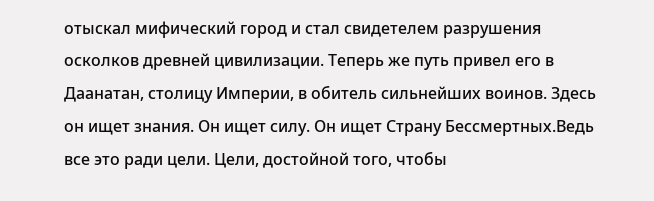отыскал мифический город и стал свидетелем разрушения осколков древней цивилизации. Теперь же путь привел его в Даанатан, столицу Империи, в обитель сильнейших воинов. Здесь он ищет знания. Он ищет силу. Он ищет Страну Бессмертных.Ведь все это ради цели. Цели, достойной того, чтобы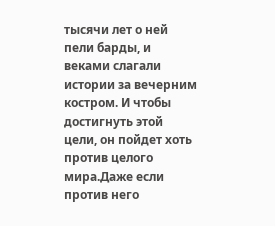тысячи лет о ней пели барды, и веками слагали истории за вечерним костром. И чтобы достигнуть этой цели, он пойдет хоть против целого мира.Даже если против него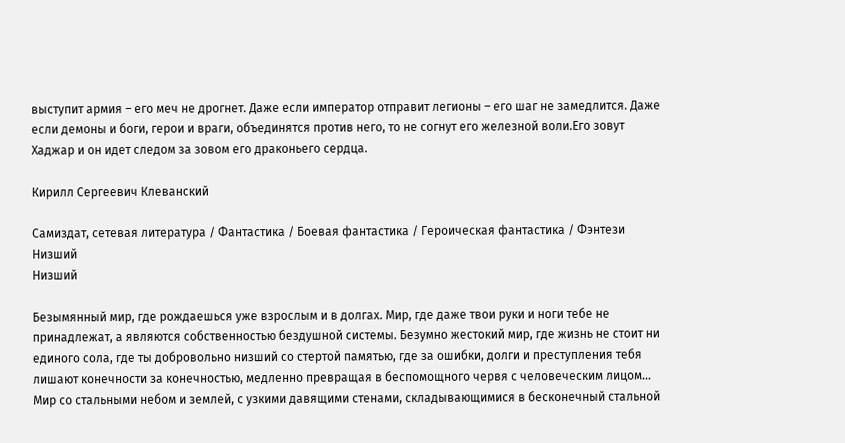выступит армия – его меч не дрогнет. Даже если император отправит легионы – его шаг не замедлится. Даже если демоны и боги, герои и враги, объединятся против него, то не согнут его железной воли.Его зовут Хаджар и он идет следом за зовом его драконьего сердца.

Кирилл Сергеевич Клеванский

Самиздат, сетевая литература / Фантастика / Боевая фантастика / Героическая фантастика / Фэнтези
Низший
Низший

Безымянный мир, где рождаешься уже взрослым и в долгах. Мир, где даже твои руки и ноги тебе не принадлежат, а являются собственностью бездушной системы. Безумно жестокий мир, где жизнь не стоит ни единого сола, где ты добровольно низший со стертой памятью, где за ошибки, долги и преступления тебя лишают конечности за конечностью, медленно превращая в беспомощного червя с человеческим лицом… Мир со стальными небом и землей, с узкими давящими стенами, складывающимися в бесконечный стальной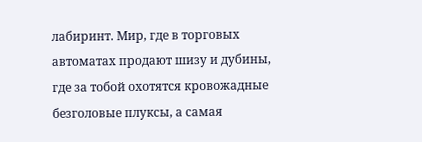лабиринт. Мир, где в торговых автоматах продают шизу и дубины, где за тобой охотятся кровожадные безголовые плуксы, а самая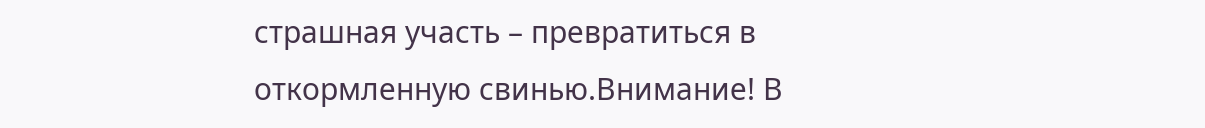страшная участь – превратиться в откормленную свинью.Внимание! В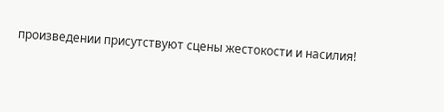произведении присутствуют сцены жестокости и насилия!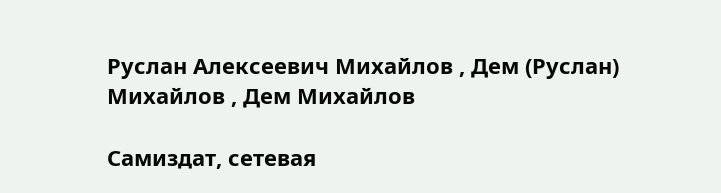Руслан Алексеевич Михайлов , Дем (Руслан) Михайлов , Дем Михайлов

Самиздат, сетевая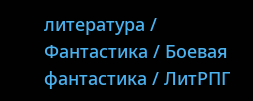литература / Фантастика / Боевая фантастика / ЛитРПГ